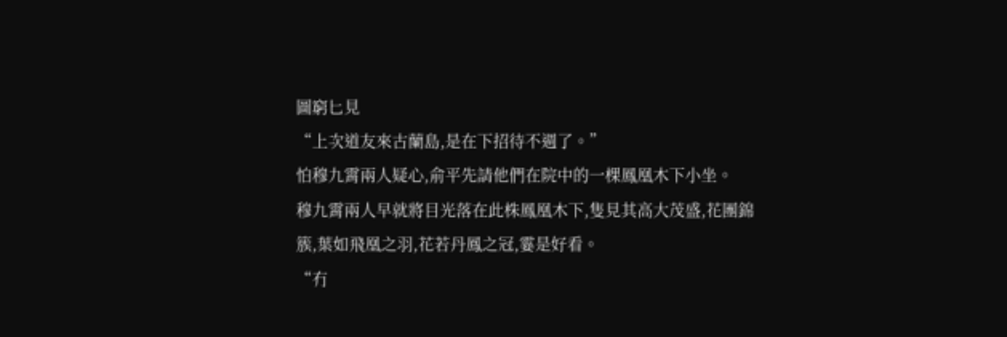圖窮匕見
“上次道友來古蘭島,是在下招待不週了。”
怕穆九霄兩人疑心,俞平先請他們在院中的一棵鳳凰木下小坐。
穆九霄兩人早就將目光落在此株鳳凰木下,隻見其高大茂盛,花團錦簇,葉如飛凰之羽,花若丹鳳之冠,霎是好看。
“冇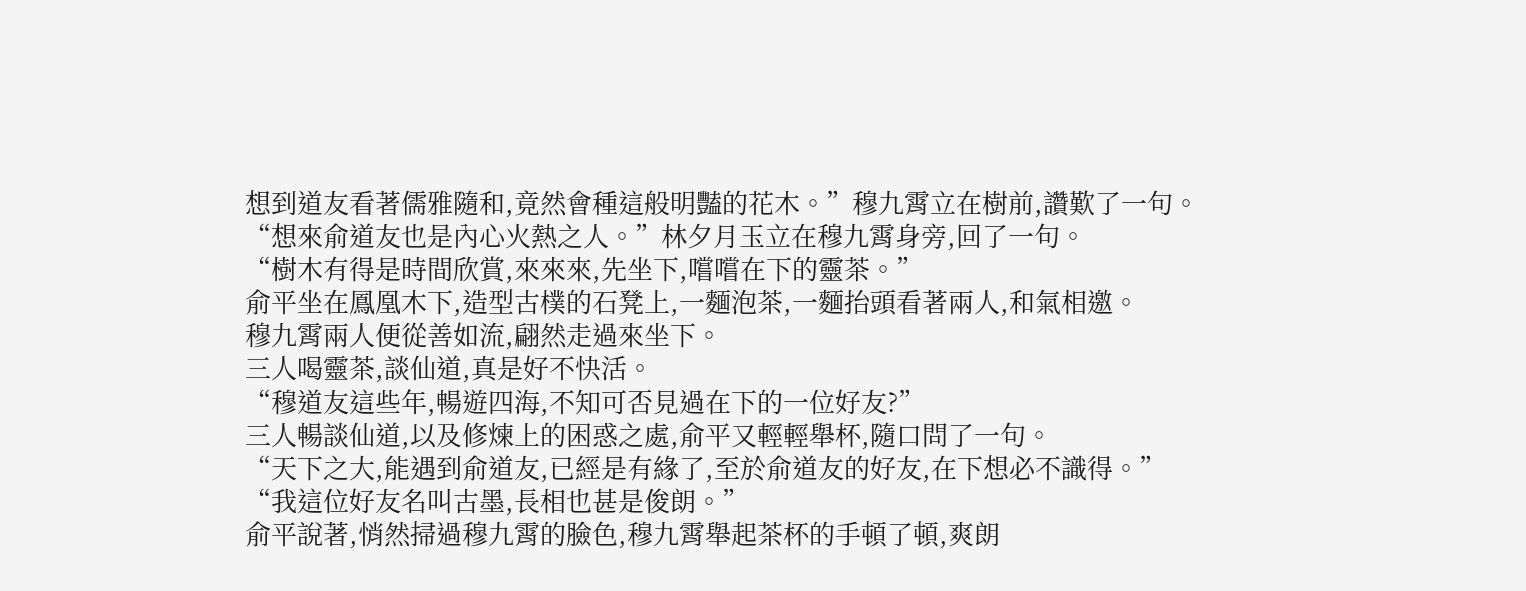想到道友看著儒雅隨和,竟然會種這般明豔的花木。”穆九霄立在樹前,讚歎了一句。
“想來俞道友也是內心火熱之人。”林夕月玉立在穆九霄身旁,回了一句。
“樹木有得是時間欣賞,來來來,先坐下,嚐嚐在下的靈茶。”
俞平坐在鳳凰木下,造型古樸的石凳上,一麵泡茶,一麵抬頭看著兩人,和氣相邀。
穆九霄兩人便從善如流,翩然走過來坐下。
三人喝靈茶,談仙道,真是好不快活。
“穆道友這些年,暢遊四海,不知可否見過在下的一位好友?”
三人暢談仙道,以及修煉上的困惑之處,俞平又輕輕舉杯,隨口問了一句。
“天下之大,能遇到俞道友,已經是有緣了,至於俞道友的好友,在下想必不識得。”
“我這位好友名叫古墨,長相也甚是俊朗。”
俞平說著,悄然掃過穆九霄的臉色,穆九霄舉起茶杯的手頓了頓,爽朗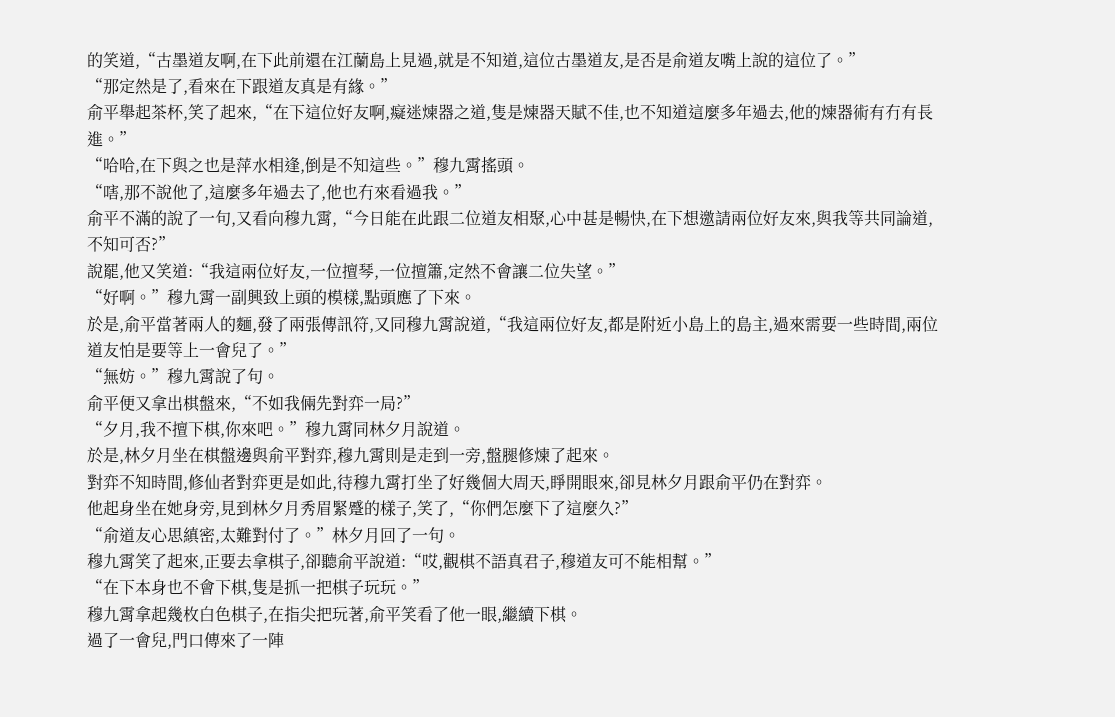的笑道,“古墨道友啊,在下此前還在江蘭島上見過,就是不知道,這位古墨道友,是否是俞道友嘴上說的這位了。”
“那定然是了,看來在下跟道友真是有緣。”
俞平舉起茶杯,笑了起來,“在下這位好友啊,癡迷煉器之道,隻是煉器天賦不佳,也不知道這麼多年過去,他的煉器術有冇有長進。”
“哈哈,在下與之也是萍水相逢,倒是不知這些。”穆九霄搖頭。
“嗐,那不說他了,這麼多年過去了,他也冇來看過我。”
俞平不滿的說了一句,又看向穆九霄,“今日能在此跟二位道友相聚,心中甚是暢快,在下想邀請兩位好友來,與我等共同論道,不知可否?”
說罷,他又笑道:“我這兩位好友,一位擅琴,一位擅簫,定然不會讓二位失望。”
“好啊。”穆九霄一副興致上頭的模樣,點頭應了下來。
於是,俞平當著兩人的麵,發了兩張傳訊符,又同穆九霄說道,“我這兩位好友,都是附近小島上的島主,過來需要一些時間,兩位道友怕是要等上一會兒了。”
“無妨。”穆九霄說了句。
俞平便又拿出棋盤來,“不如我倆先對弈一局?”
“夕月,我不擅下棋,你來吧。”穆九霄同林夕月說道。
於是,林夕月坐在棋盤邊與俞平對弈,穆九霄則是走到一旁,盤腿修煉了起來。
對弈不知時間,修仙者對弈更是如此,待穆九霄打坐了好幾個大周天,睜開眼來,卻見林夕月跟俞平仍在對弈。
他起身坐在她身旁,見到林夕月秀眉緊蹙的樣子,笑了,“你們怎麼下了這麼久?”
“俞道友心思縝密,太難對付了。”林夕月回了一句。
穆九霄笑了起來,正要去拿棋子,卻聽俞平說道:“哎,觀棋不語真君子,穆道友可不能相幫。”
“在下本身也不會下棋,隻是抓一把棋子玩玩。”
穆九霄拿起幾枚白色棋子,在指尖把玩著,俞平笑看了他一眼,繼續下棋。
過了一會兒,門口傳來了一陣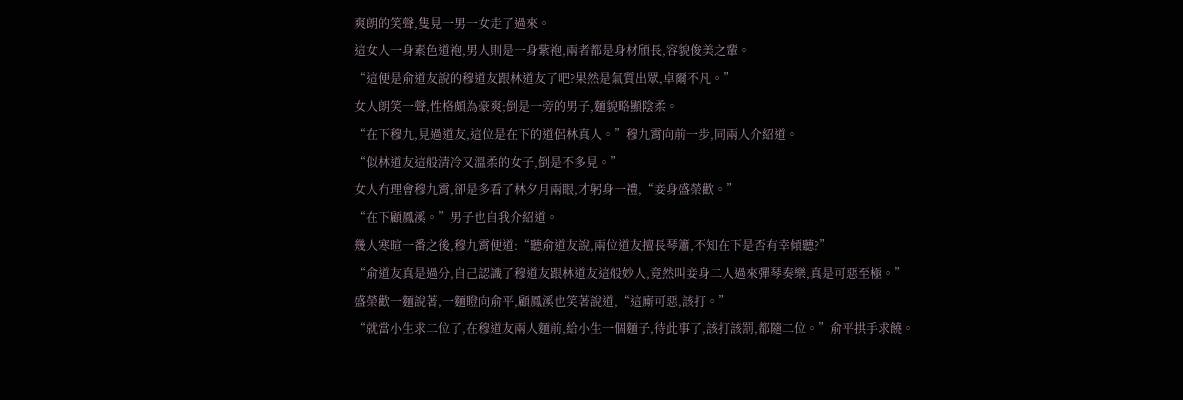爽朗的笑聲,隻見一男一女走了過來。
這女人一身素色道袍,男人則是一身紫袍,兩者都是身材頎長,容貌俊美之輩。
“這便是俞道友說的穆道友跟林道友了吧?果然是氣質出眾,卓爾不凡。”
女人朗笑一聲,性格頗為豪爽;倒是一旁的男子,麵貌略顯陰柔。
“在下穆九,見過道友,這位是在下的道侶林真人。”穆九霄向前一步,同兩人介紹道。
“似林道友這般清冷又溫柔的女子,倒是不多見。”
女人冇理會穆九霄,卻是多看了林夕月兩眼,才躬身一禮,“妾身盛榮歡。”
“在下顧鳳溪。”男子也自我介紹道。
幾人寒暄一番之後,穆九霄便道:“聽俞道友說,兩位道友擅長琴簫,不知在下是否有幸傾聽?”
“俞道友真是過分,自己認識了穆道友跟林道友這般妙人,竟然叫妾身二人過來彈琴奏樂,真是可惡至極。”
盛榮歡一麵說著,一麵瞪向俞平,顧鳳溪也笑著說道,“這廝可惡,該打。”
“就當小生求二位了,在穆道友兩人麵前,給小生一個麵子,待此事了,該打該罰,都隨二位。”俞平拱手求饒。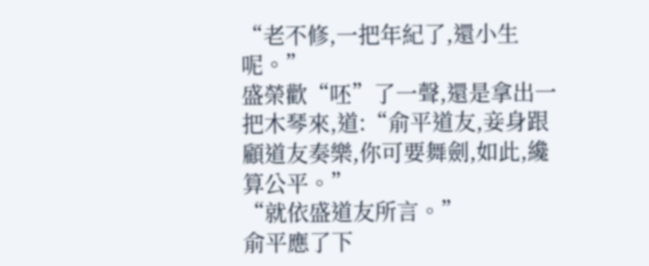“老不修,一把年紀了,還小生呢。”
盛榮歡“呸”了一聲,還是拿出一把木琴來,道:“俞平道友,妾身跟顧道友奏樂,你可要舞劍,如此,纔算公平。”
“就依盛道友所言。”
俞平應了下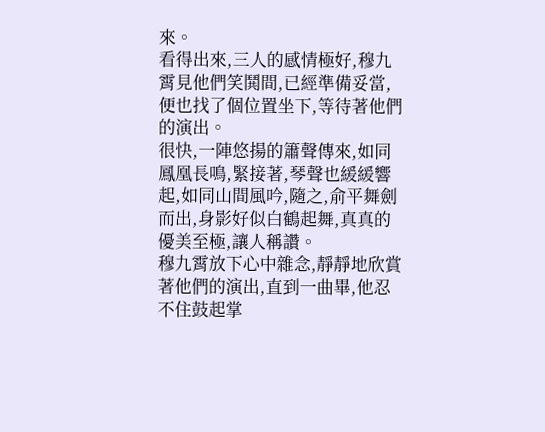來。
看得出來,三人的感情極好,穆九霄見他們笑鬨間,已經準備妥當,便也找了個位置坐下,等待著他們的演出。
很快,一陣悠揚的簫聲傳來,如同鳳凰長鳴,緊接著,琴聲也緩緩響起,如同山間風吟,隨之,俞平舞劍而出,身影好似白鶴起舞,真真的優美至極,讓人稱讚。
穆九霄放下心中雜念,靜靜地欣賞著他們的演出,直到一曲畢,他忍不住鼓起掌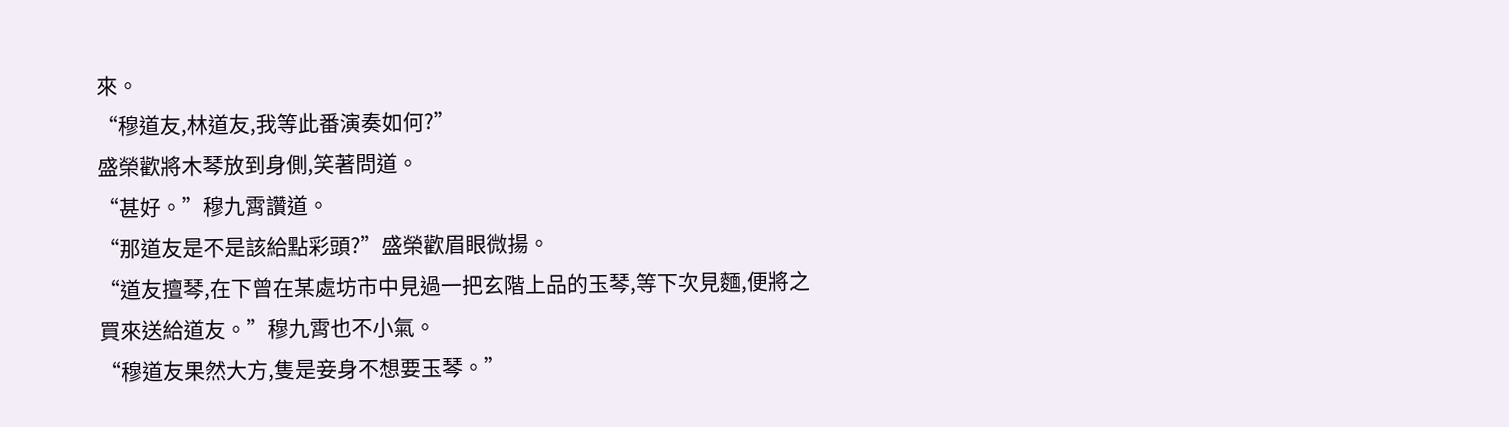來。
“穆道友,林道友,我等此番演奏如何?”
盛榮歡將木琴放到身側,笑著問道。
“甚好。”穆九霄讚道。
“那道友是不是該給點彩頭?”盛榮歡眉眼微揚。
“道友擅琴,在下曾在某處坊市中見過一把玄階上品的玉琴,等下次見麵,便將之買來送給道友。”穆九霄也不小氣。
“穆道友果然大方,隻是妾身不想要玉琴。”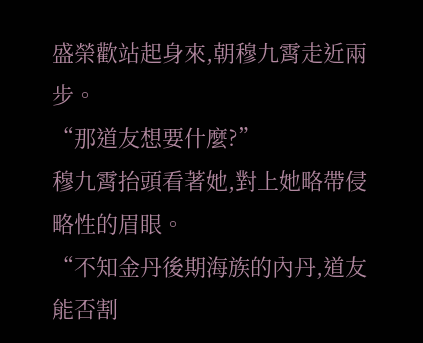盛榮歡站起身來,朝穆九霄走近兩步。
“那道友想要什麼?”
穆九霄抬頭看著她,對上她略帶侵略性的眉眼。
“不知金丹後期海族的內丹,道友能否割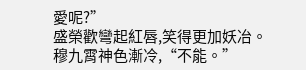愛呢?”
盛榮歡彎起紅唇,笑得更加妖冶。
穆九霄神色漸冷,“不能。”